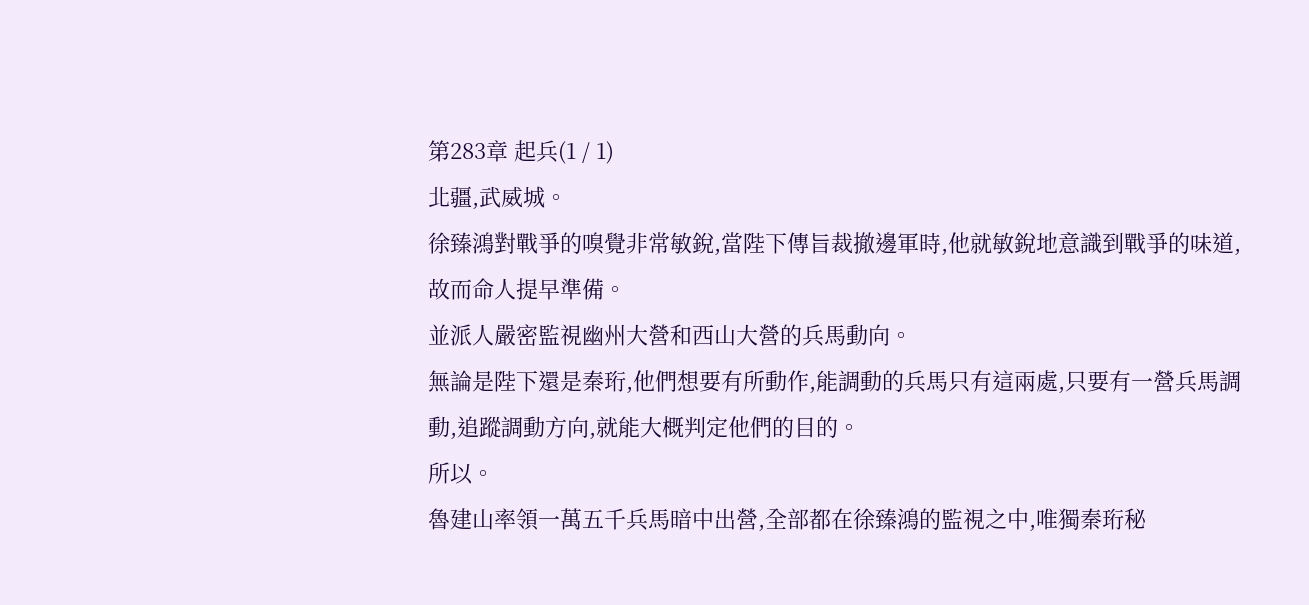第283章 起兵(1 / 1)
北疆,武威城。
徐臻鴻對戰爭的嗅覺非常敏銳,當陛下傳旨裁撤邊軍時,他就敏銳地意識到戰爭的味道,故而命人提早準備。
並派人嚴密監視幽州大營和西山大營的兵馬動向。
無論是陛下還是秦珩,他們想要有所動作,能調動的兵馬只有這兩處,只要有一營兵馬調動,追蹤調動方向,就能大概判定他們的目的。
所以。
魯建山率領一萬五千兵馬暗中出營,全部都在徐臻鴻的監視之中,唯獨秦珩秘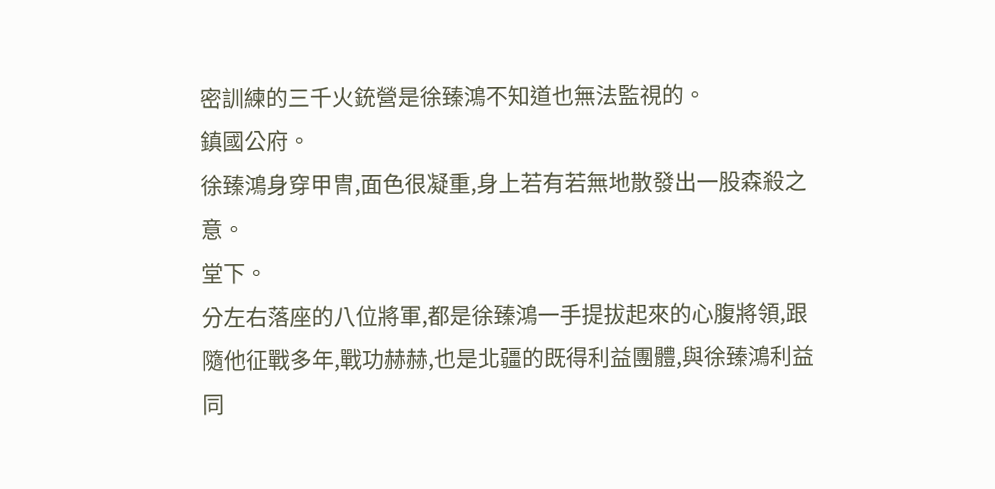密訓練的三千火銃營是徐臻鴻不知道也無法監視的。
鎮國公府。
徐臻鴻身穿甲冑,面色很凝重,身上若有若無地散發出一股森殺之意。
堂下。
分左右落座的八位將軍,都是徐臻鴻一手提拔起來的心腹將領,跟隨他征戰多年,戰功赫赫,也是北疆的既得利益團體,與徐臻鴻利益同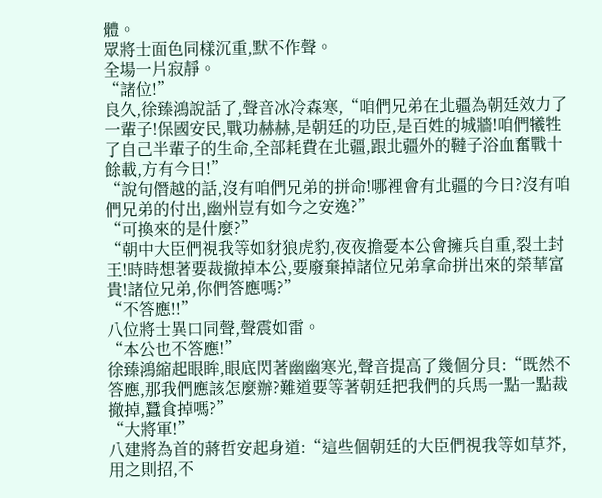體。
眾將士面色同樣沉重,默不作聲。
全場一片寂靜。
“諸位!”
良久,徐臻鴻說話了,聲音冰冷森寒,“咱們兄弟在北疆為朝廷效力了一輩子!保國安民,戰功赫赫,是朝廷的功臣,是百姓的城牆!咱們犧牲了自己半輩子的生命,全部耗費在北疆,跟北疆外的韃子浴血奮戰十餘載,方有今日!”
“說句僭越的話,沒有咱們兄弟的拼命!哪裡會有北疆的今日?沒有咱們兄弟的付出,幽州豈有如今之安逸?”
“可換來的是什麼?”
“朝中大臣們視我等如豺狼虎豹,夜夜擔憂本公會擁兵自重,裂土封王!時時想著要裁撤掉本公,要廢棄掉諸位兄弟拿命拼出來的榮華富貴!諸位兄弟,你們答應嗎?”
“不答應!!”
八位將士異口同聲,聲震如雷。
“本公也不答應!”
徐臻鴻縮起眼眸,眼底閃著幽幽寒光,聲音提高了幾個分貝:“既然不答應,那我們應該怎麼辦?難道要等著朝廷把我們的兵馬一點一點裁撤掉,蠶食掉嗎?”
“大將軍!”
八建將為首的蔣哲安起身道:“這些個朝廷的大臣們視我等如草芥,用之則招,不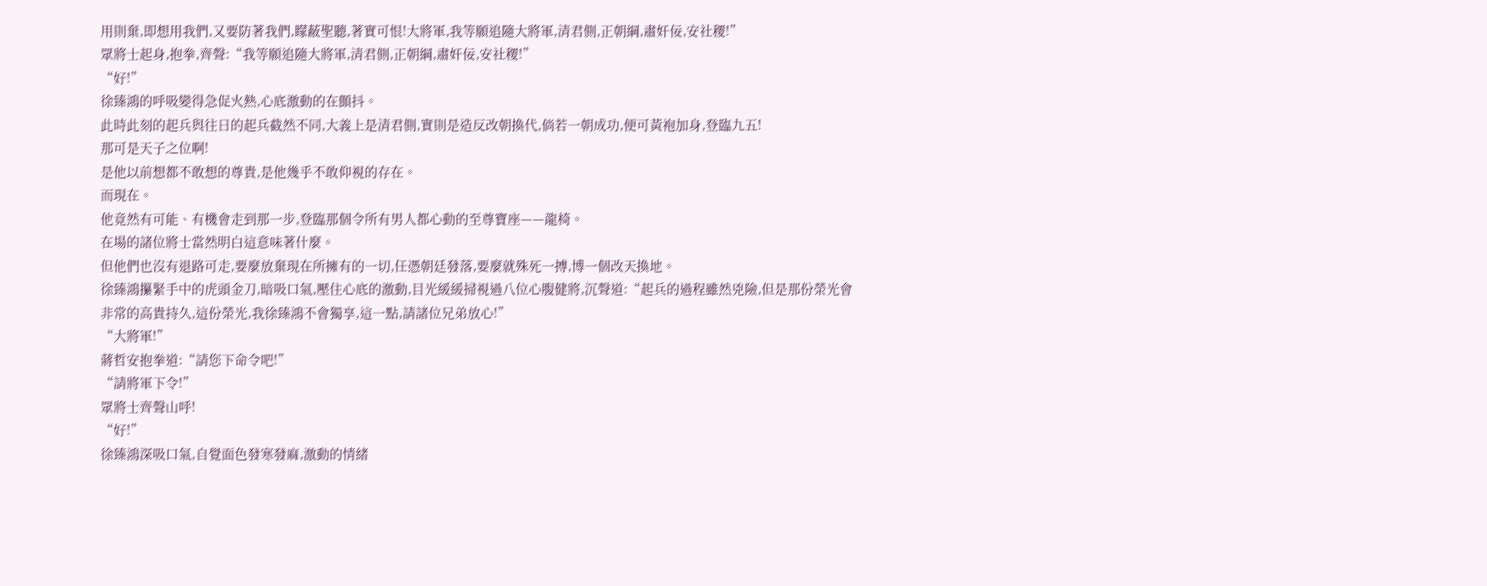用則棄,即想用我們,又要防著我們,矇蔽聖聽,著實可恨!大將軍,我等願追隨大將軍,清君側,正朝綱,肅奸佞,安社稷!”
眾將士起身,抱拳,齊聲:“我等願追隨大將軍,清君側,正朝綱,肅奸佞,安社稷!”
“好!”
徐臻鴻的呼吸變得急促火熱,心底激動的在顫抖。
此時此刻的起兵與往日的起兵截然不同,大義上是清君側,實則是造反改朝換代,倘若一朝成功,便可黃袍加身,登臨九五!
那可是天子之位啊!
是他以前想都不敢想的尊貴,是他幾乎不敢仰視的存在。
而現在。
他竟然有可能、有機會走到那一步,登臨那個令所有男人都心動的至尊寶座——龍椅。
在場的諸位將士當然明白這意味著什麼。
但他們也沒有退路可走,要麼放棄現在所擁有的一切,任憑朝廷發落,要麼就殊死一搏,博一個改天換地。
徐臻鴻攥緊手中的虎頭金刀,暗吸口氣,壓住心底的激動,目光緩緩掃視過八位心腹健將,沉聲道:“起兵的過程雖然兇險,但是那份榮光會非常的高貴持久,這份榮光,我徐臻鴻不會獨享,這一點,請諸位兄弟放心!”
“大將軍!”
蔣哲安抱拳道:“請您下命令吧!”
“請將軍下令!”
眾將士齊聲山呼!
“好!”
徐臻鴻深吸口氣,自覺面色發寒發麻,激動的情緒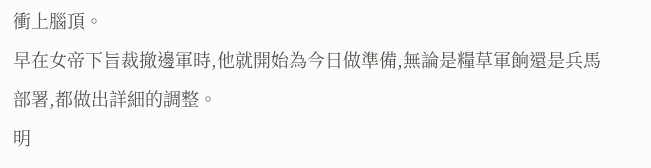衝上腦頂。
早在女帝下旨裁撤邊軍時,他就開始為今日做準備,無論是糧草軍餉還是兵馬部署,都做出詳細的調整。
明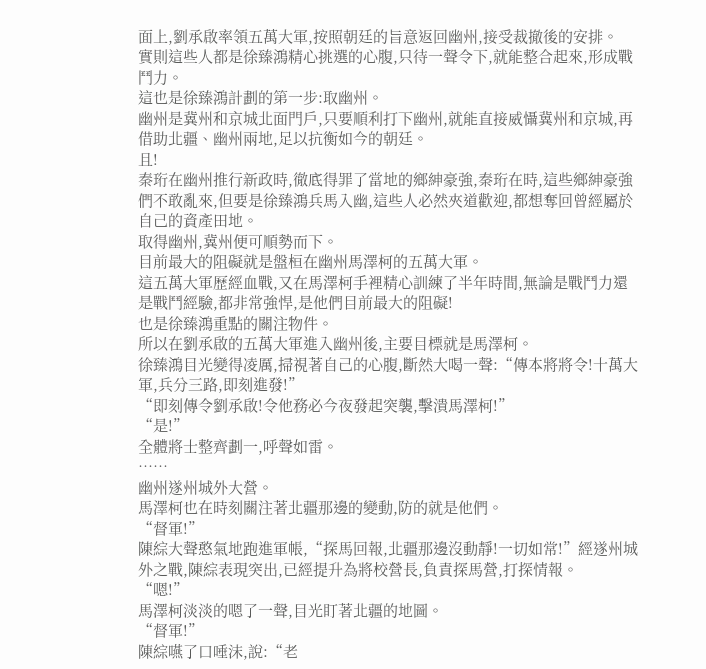面上,劉承啟率領五萬大軍,按照朝廷的旨意返回幽州,接受裁撤後的安排。
實則這些人都是徐臻鴻精心挑選的心腹,只待一聲令下,就能整合起來,形成戰鬥力。
這也是徐臻鴻計劃的第一步:取幽州。
幽州是冀州和京城北面門戶,只要順利打下幽州,就能直接威懾冀州和京城,再借助北疆、幽州兩地,足以抗衡如今的朝廷。
且!
秦珩在幽州推行新政時,徹底得罪了當地的鄉紳豪強,秦珩在時,這些鄉紳豪強們不敢亂來,但要是徐臻鴻兵馬入幽,這些人必然夾道歡迎,都想奪回曾經屬於自己的資產田地。
取得幽州,冀州便可順勢而下。
目前最大的阻礙就是盤桓在幽州馬澤柯的五萬大軍。
這五萬大軍歷經血戰,又在馬澤柯手裡精心訓練了半年時間,無論是戰鬥力還是戰鬥經驗,都非常強悍,是他們目前最大的阻礙!
也是徐臻鴻重點的關注物件。
所以在劉承啟的五萬大軍進入幽州後,主要目標就是馬澤柯。
徐臻鴻目光變得凌厲,掃視著自己的心腹,斷然大喝一聲:“傳本將將令!十萬大軍,兵分三路,即刻進發!”
“即刻傳令劉承啟!令他務必今夜發起突襲,擊潰馬澤柯!”
“是!”
全體將士整齊劃一,呼聲如雷。
……
幽州遂州城外大營。
馬澤柯也在時刻關注著北疆那邊的變動,防的就是他們。
“督軍!”
陳綜大聲憨氣地跑進軍帳,“探馬回報,北疆那邊沒動靜!一切如常!”經遂州城外之戰,陳綜表現突出,已經提升為將校營長,負責探馬營,打探情報。
“嗯!”
馬澤柯淡淡的嗯了一聲,目光盯著北疆的地圖。
“督軍!”
陳綜嚥了口唾沫,說:“老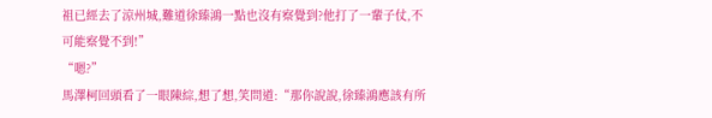祖已經去了涼州城,難道徐臻鴻一點也沒有察覺到?他打了一輩子仗,不可能察覺不到!”
“嗯?”
馬澤柯回頭看了一眼陳綜,想了想,笑問道:“那你說說,徐臻鴻應該有所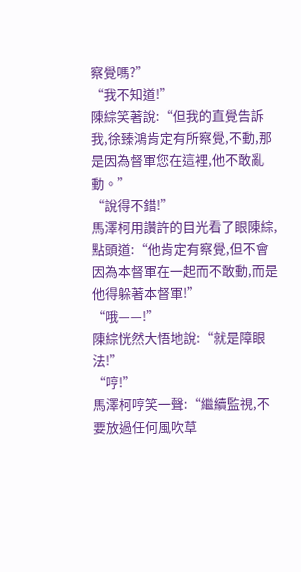察覺嗎?”
“我不知道!”
陳綜笑著說:“但我的直覺告訴我,徐臻鴻肯定有所察覺,不動,那是因為督軍您在這裡,他不敢亂動。”
“說得不錯!”
馬澤柯用讚許的目光看了眼陳綜,點頭道:“他肯定有察覺,但不會因為本督軍在一起而不敢動,而是他得躲著本督軍!”
“哦——!”
陳綜恍然大悟地說:“就是障眼法!”
“哼!”
馬澤柯哼笑一聲:“繼續監視,不要放過任何風吹草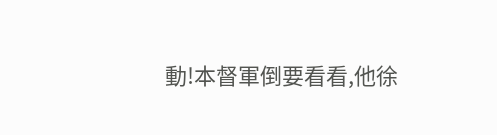動!本督軍倒要看看,他徐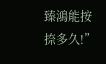臻鴻能按捺多久!”